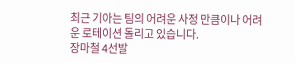최근 기아는 팀의 어려운 사정 만큼이나 어려운 로테이션 돌리고 있습니다.
장마철 4선발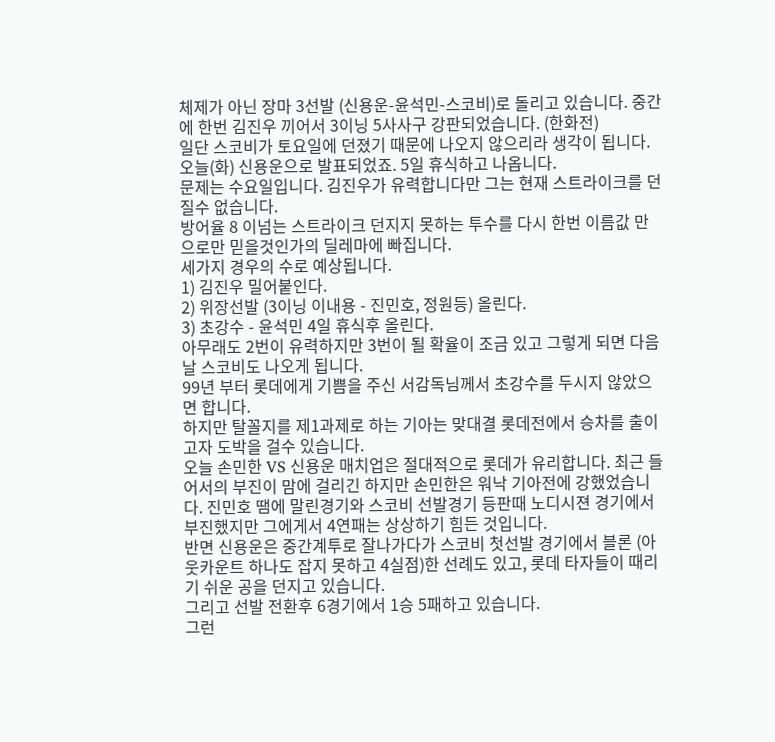체제가 아닌 장마 3선발 (신용운-윤석민-스코비)로 돌리고 있습니다. 중간에 한번 김진우 끼어서 3이닝 5사사구 강판되었습니다. (한화전)
일단 스코비가 토요일에 던졌기 때문에 나오지 않으리라 생각이 됩니다.
오늘(화) 신용운으로 발표되었죠. 5일 휴식하고 나옵니다.
문제는 수요일입니다. 김진우가 유력합니다만 그는 현재 스트라이크를 던질수 없습니다.
방어율 8 이넘는 스트라이크 던지지 못하는 투수를 다시 한번 이름값 만으로만 믿을것인가의 딜레마에 빠집니다.
세가지 경우의 수로 예상됩니다.
1) 김진우 밀어붙인다.
2) 위장선발 (3이닝 이내용 - 진민호, 정원등) 올린다.
3) 초강수 - 윤석민 4일 휴식후 올린다.
아무래도 2번이 유력하지만 3번이 될 확율이 조금 있고 그렇게 되면 다음날 스코비도 나오게 됩니다.
99년 부터 롯데에게 기쁨을 주신 서감독님께서 초강수를 두시지 않았으면 합니다.
하지만 탈꼴지를 제1과제로 하는 기아는 맞대결 롯데전에서 승차를 출이고자 도박을 걸수 있습니다.
오늘 손민한 VS 신용운 매치업은 절대적으로 롯데가 유리합니다. 최근 들어서의 부진이 맘에 걸리긴 하지만 손민한은 워낙 기아전에 강했었습니다. 진민호 땜에 말린경기와 스코비 선발경기 등판때 노디시젼 경기에서 부진했지만 그에게서 4연패는 상상하기 힘든 것입니다.
반면 신용운은 중간계투로 잘나가다가 스코비 첫선발 경기에서 블론 (아웃카운트 하나도 잡지 못하고 4실점)한 선례도 있고, 롯데 타자들이 때리기 쉬운 공을 던지고 있습니다.
그리고 선발 전환후 6경기에서 1승 5패하고 있습니다.
그런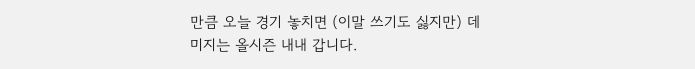만큼 오늘 경기 놓치면 (이말 쓰기도 싫지만) 데미지는 올시즌 내내 갑니다.